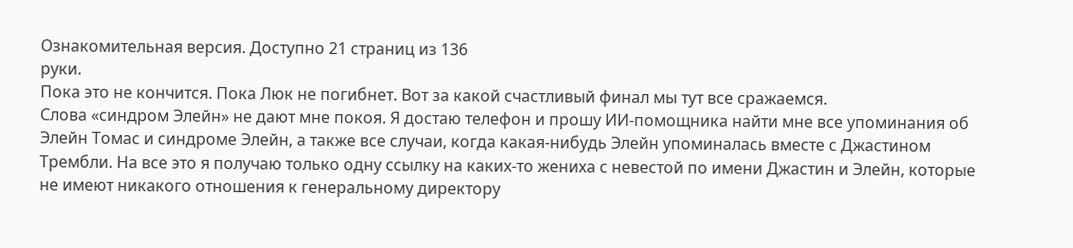Ознакомительная версия. Доступно 21 страниц из 136
руки.
Пока это не кончится. Пока Люк не погибнет. Вот за какой счастливый финал мы тут все сражаемся.
Слова «синдром Элейн» не дают мне покоя. Я достаю телефон и прошу ИИ-помощника найти мне все упоминания об Элейн Томас и синдроме Элейн, а также все случаи, когда какая-нибудь Элейн упоминалась вместе с Джастином Трембли. На все это я получаю только одну ссылку на каких-то жениха с невестой по имени Джастин и Элейн, которые не имеют никакого отношения к генеральному директору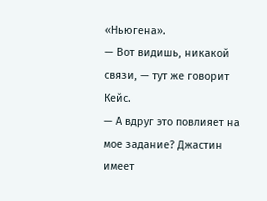«Ньюгена».
— Вот видишь, никакой связи, — тут же говорит Кейс.
— А вдруг это повлияет на мое задание? Джастин имеет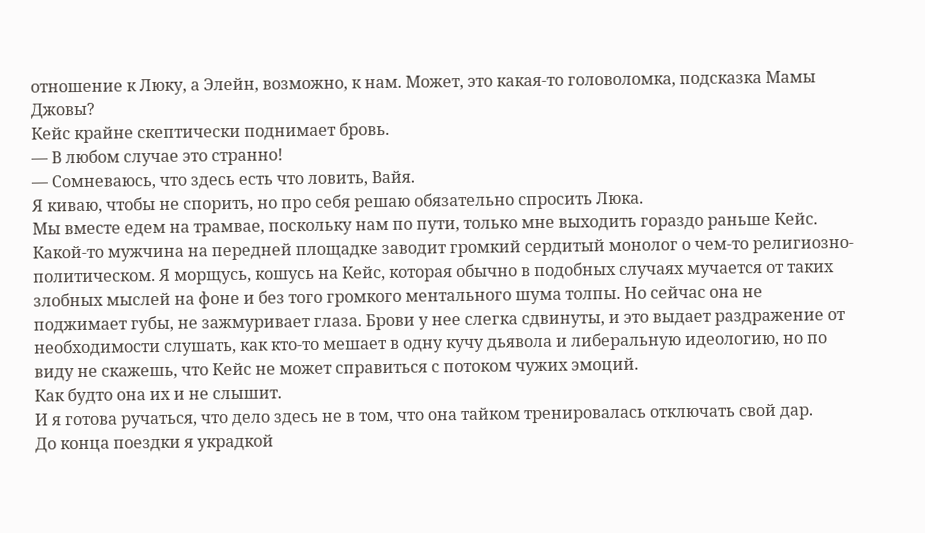отношение к Люку, а Элейн, возможно, к нам. Может, это какая-то головоломка, подсказка Мамы Джовы?
Кейс крайне скептически поднимает бровь.
— В любом случае это странно!
— Сомневаюсь, что здесь есть что ловить, Вайя.
Я киваю, чтобы не спорить, но про себя решаю обязательно спросить Люка.
Мы вместе едем на трамвае, поскольку нам по пути, только мне выходить гораздо раньше Кейс. Какой-то мужчина на передней площадке заводит громкий сердитый монолог о чем-то религиозно-политическом. Я морщусь, кошусь на Кейс, которая обычно в подобных случаях мучается от таких злобных мыслей на фоне и без того громкого ментального шума толпы. Но сейчас она не поджимает губы, не зажмуривает глаза. Брови у нее слегка сдвинуты, и это выдает раздражение от необходимости слушать, как кто-то мешает в одну кучу дьявола и либеральную идеологию, но по виду не скажешь, что Кейс не может справиться с потоком чужих эмоций.
Как будто она их и не слышит.
И я готова ручаться, что дело здесь не в том, что она тайком тренировалась отключать свой дар.
До конца поездки я украдкой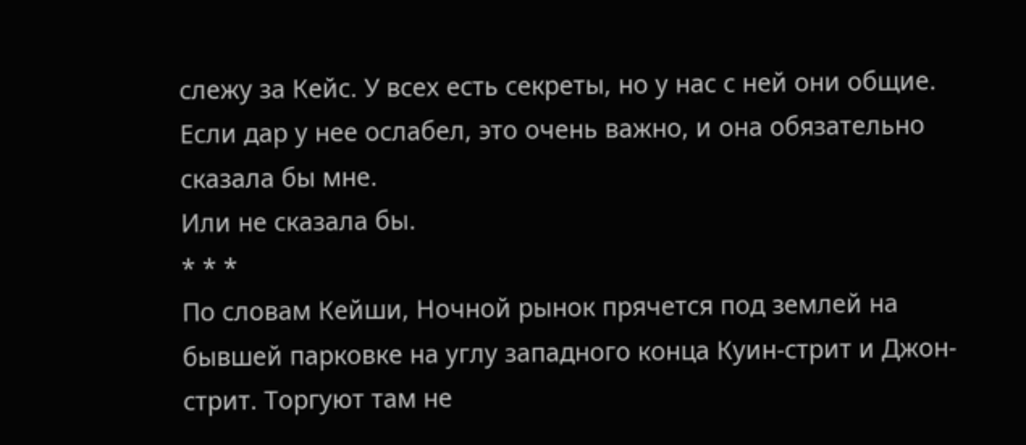слежу за Кейс. У всех есть секреты, но у нас с ней они общие. Если дар у нее ослабел, это очень важно, и она обязательно сказала бы мне.
Или не сказала бы.
* * *
По словам Кейши, Ночной рынок прячется под землей на бывшей парковке на углу западного конца Куин-стрит и Джон-стрит. Торгуют там не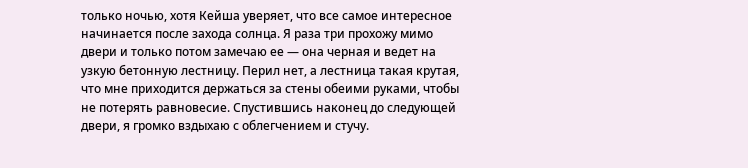только ночью, хотя Кейша уверяет, что все самое интересное начинается после захода солнца. Я раза три прохожу мимо двери и только потом замечаю ее — она черная и ведет на узкую бетонную лестницу. Перил нет, а лестница такая крутая, что мне приходится держаться за стены обеими руками, чтобы не потерять равновесие. Спустившись наконец до следующей двери, я громко вздыхаю с облегчением и стучу.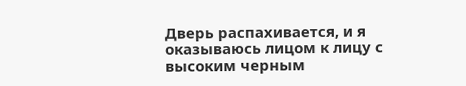Дверь распахивается, и я оказываюсь лицом к лицу с высоким черным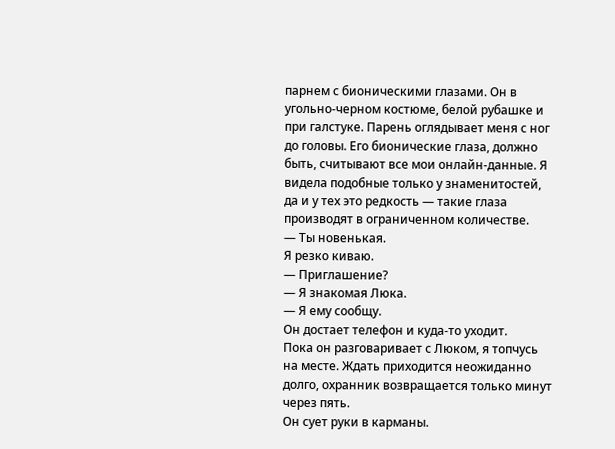парнем с бионическими глазами. Он в угольно-черном костюме, белой рубашке и при галстуке. Парень оглядывает меня с ног до головы. Его бионические глаза, должно быть, считывают все мои онлайн-данные. Я видела подобные только у знаменитостей, да и у тех это редкость — такие глаза производят в ограниченном количестве.
— Ты новенькая.
Я резко киваю.
— Приглашение?
— Я знакомая Люка.
— Я ему сообщу.
Он достает телефон и куда-то уходит.
Пока он разговаривает с Люком, я топчусь на месте. Ждать приходится неожиданно долго, охранник возвращается только минут через пять.
Он сует руки в карманы.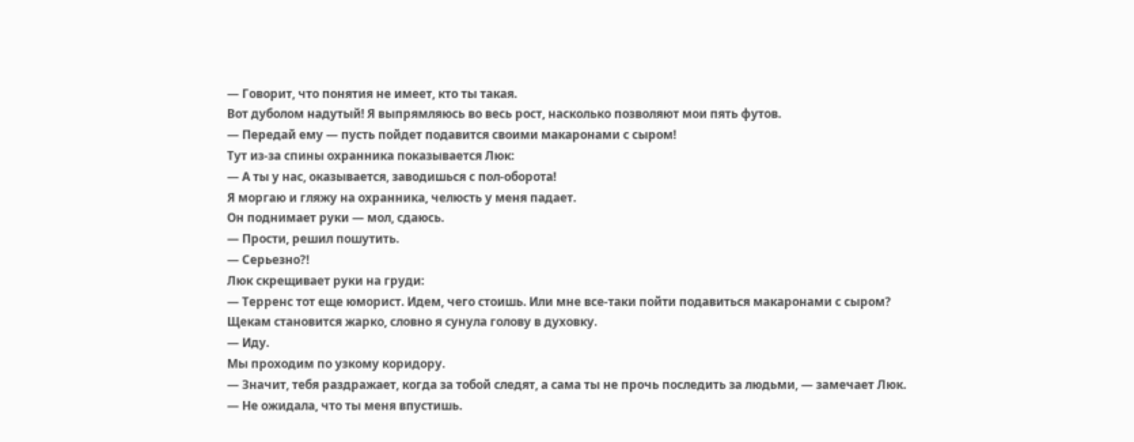— Говорит, что понятия не имеет, кто ты такая.
Вот дуболом надутый! Я выпрямляюсь во весь рост, насколько позволяют мои пять футов.
— Передай ему — пусть пойдет подавится своими макаронами с сыром!
Тут из-за спины охранника показывается Люк:
— А ты у нас, оказывается, заводишься с пол-оборота!
Я моргаю и гляжу на охранника, челюсть у меня падает.
Он поднимает руки — мол, сдаюсь.
— Прости, решил пошутить.
— Серьезно?!
Люк скрещивает руки на груди:
— Терренс тот еще юморист. Идем, чего стоишь. Или мне все-таки пойти подавиться макаронами с сыром?
Щекам становится жарко, словно я сунула голову в духовку.
— Иду.
Мы проходим по узкому коридору.
— Значит, тебя раздражает, когда за тобой следят, а сама ты не прочь последить за людьми, — замечает Люк.
— Не ожидала, что ты меня впустишь.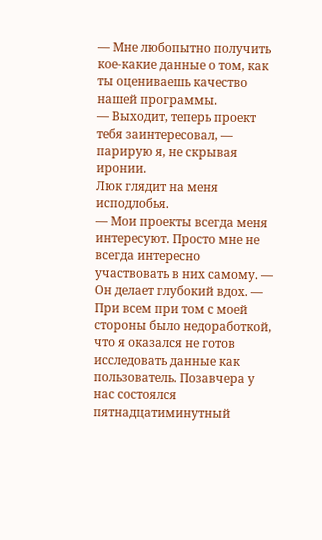— Мне любопытно получить кое-какие данные о том, как ты оцениваешь качество нашей программы.
— Выходит, теперь проект тебя заинтересовал, — парирую я, не скрывая иронии.
Люк глядит на меня исподлобья.
— Мои проекты всегда меня интересуют. Просто мне не всегда интересно участвовать в них самому. — Он делает глубокий вдох. — При всем при том с моей стороны было недоработкой, что я оказался не готов исследовать данные как пользователь. Позавчера у нас состоялся пятнадцатиминутный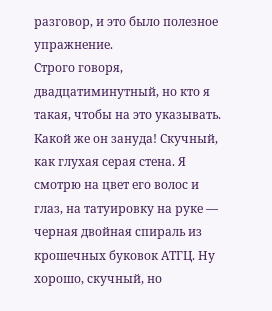разговор, и это было полезное упражнение.
Строго говоря, двадцатиминутный, но кто я такая, чтобы на это указывать.
Какой же он зануда! Скучный, как глухая серая стена. Я смотрю на цвет его волос и глаз, на татуировку на руке — черная двойная спираль из крошечных буковок АТГЦ. Ну хорошо, скучный, но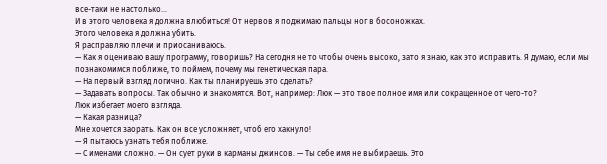все-таки не настолько…
И в этого человека я должна влюбиться! От нервов я поджимаю пальцы ног в босоножках.
Этого человека я должна убить.
Я расправляю плечи и приосаниваюсь.
— Как я оцениваю вашу программу, говоришь? На сегодня не то чтобы очень высоко, зато я знаю, как это исправить. Я думаю, если мы познакомимся поближе, то поймем, почему мы генетическая пара.
— На первый взгляд логично. Как ты планируешь это сделать?
— Задавать вопросы. Так обычно и знакомятся. Вот, например: Люк — это твое полное имя или сокращенное от чего-то?
Люк избегает моего взгляда.
— Какая разница?
Мне хочется заорать. Как он все усложняет, чтоб его хакнуло!
— Я пытаюсь узнать тебя поближе.
— С именами сложно. — Он сует руки в карманы джинсов. — Ты себе имя не выбираешь. Это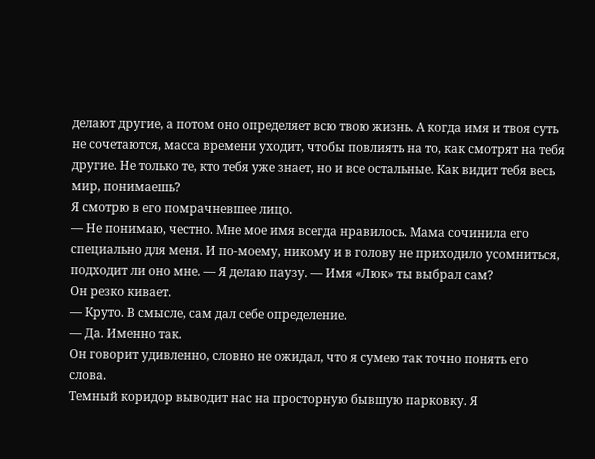делают другие, а потом оно определяет всю твою жизнь. А когда имя и твоя суть не сочетаются, масса времени уходит, чтобы повлиять на то, как смотрят на тебя другие. Не только те, кто тебя уже знает, но и все остальные. Как видит тебя весь мир, понимаешь?
Я смотрю в его помрачневшее лицо.
— Не понимаю, честно. Мне мое имя всегда нравилось. Мама сочинила его специально для меня. И по-моему, никому и в голову не приходило усомниться, подходит ли оно мне. — Я делаю паузу. — Имя «Люк» ты выбрал сам?
Он резко кивает.
— Круто. В смысле, сам дал себе определение.
— Да. Именно так.
Он говорит удивленно, словно не ожидал, что я сумею так точно понять его слова.
Темный коридор выводит нас на просторную бывшую парковку. Я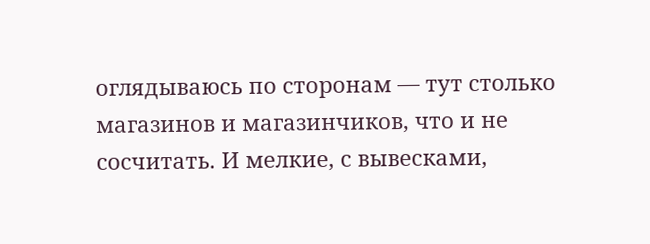оглядываюсь по сторонам — тут столько магазинов и магазинчиков, что и не сосчитать. И мелкие, с вывесками,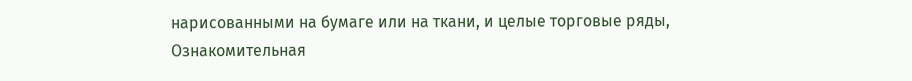нарисованными на бумаге или на ткани, и целые торговые ряды,
Ознакомительная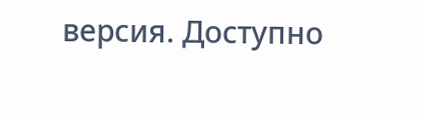версия. Доступно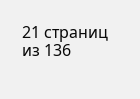21 страниц из 136